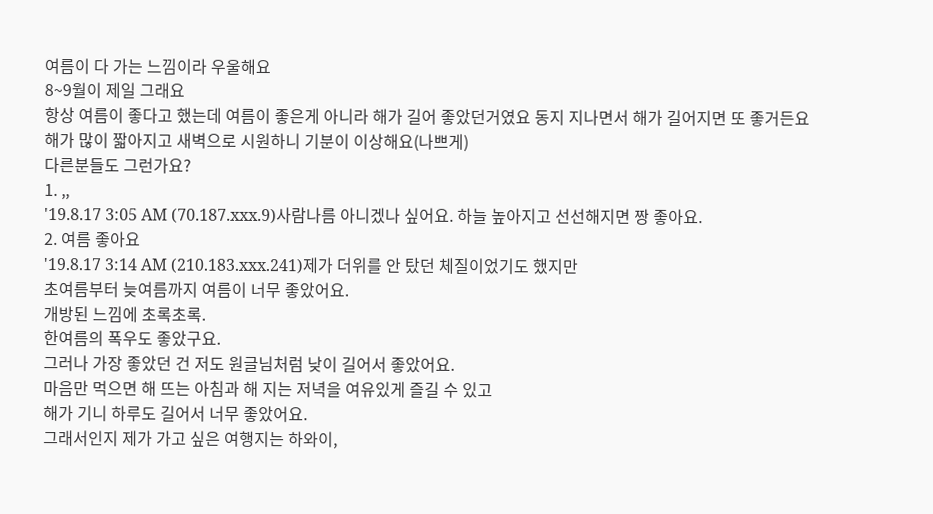여름이 다 가는 느낌이라 우울해요
8~9월이 제일 그래요
항상 여름이 좋다고 했는데 여름이 좋은게 아니라 해가 길어 좋았던거였요 동지 지나면서 해가 길어지면 또 좋거든요
해가 많이 짧아지고 새벽으로 시원하니 기분이 이상해요(나쁘게)
다른분들도 그런가요?
1. ,,
'19.8.17 3:05 AM (70.187.xxx.9)사람나름 아니겠나 싶어요. 하늘 높아지고 선선해지면 짱 좋아요.
2. 여름 좋아요
'19.8.17 3:14 AM (210.183.xxx.241)제가 더위를 안 탔던 체질이었기도 했지만
초여름부터 늦여름까지 여름이 너무 좋았어요.
개방된 느낌에 초록초록.
한여름의 폭우도 좋았구요.
그러나 가장 좋았던 건 저도 원글님처럼 낮이 길어서 좋았어요.
마음만 먹으면 해 뜨는 아침과 해 지는 저녁을 여유있게 즐길 수 있고
해가 기니 하루도 길어서 너무 좋았어요.
그래서인지 제가 가고 싶은 여행지는 하와이,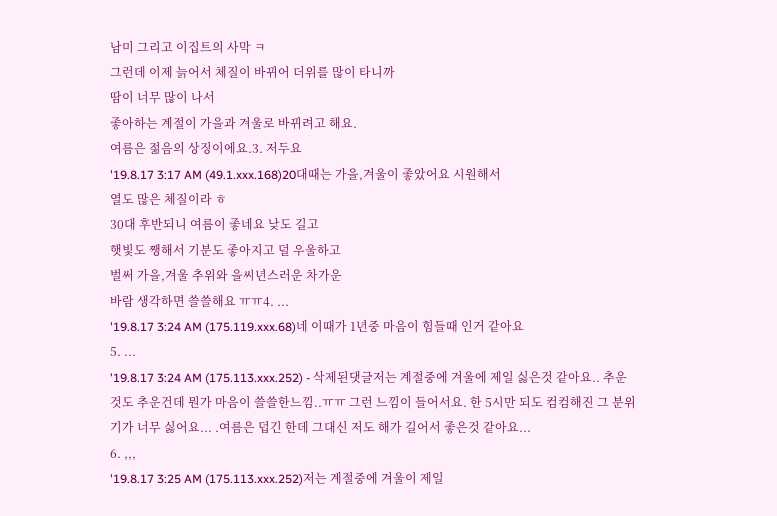남미 그리고 이집트의 사막 ㅋ
그런데 이제 늙어서 체질이 바뀌어 더위를 많이 타니까
땀이 너무 많이 나서
좋아하는 계절이 가을과 겨울로 바뀌려고 해요.
여름은 젊음의 상징이에요.3. 저두요
'19.8.17 3:17 AM (49.1.xxx.168)20대때는 가을,겨울이 좋았어요 시원해서
열도 많은 체질이라 ㅎ
30대 후반되니 여름이 좋네요 낮도 길고
햇빛도 쨍해서 기분도 좋아지고 덜 우울하고
벌써 가을,겨울 추위와 을씨년스러운 차가운
바람 생각하면 쓸쓸해요 ㅠㅠ4. ...
'19.8.17 3:24 AM (175.119.xxx.68)네 이때가 1년중 마음이 힘들때 인거 같아요
5. ...
'19.8.17 3:24 AM (175.113.xxx.252) - 삭제된댓글저는 계절중에 겨울에 제일 싫은것 같아요.. 추운것도 추운건데 뭔가 마음이 쓸쓸한느낌..ㅠㅠ 그런 느낌이 들어서요. 한 5시만 되도 컴컴해진 그 분위기가 너무 싫어요... .여름은 덥긴 한데 그대신 저도 해가 길어서 좋은것 같아요...
6. ,,,
'19.8.17 3:25 AM (175.113.xxx.252)저는 계절중에 겨울이 제일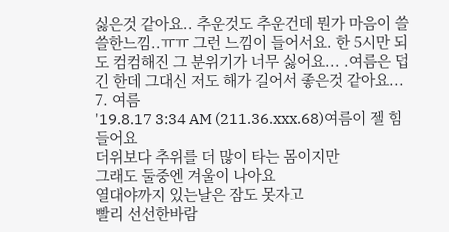싫은것 같아요.. 추운것도 추운건데 뭔가 마음이 쓸쓸한느낌..ㅠㅠ 그런 느낌이 들어서요. 한 5시만 되도 컴컴해진 그 분위기가 너무 싫어요... .여름은 덥긴 한데 그대신 저도 해가 길어서 좋은것 같아요...
7. 여름
'19.8.17 3:34 AM (211.36.xxx.68)여름이 젤 힘들어요
더위보다 추위를 더 많이 타는 몸이지만
그래도 둘중엔 겨울이 나아요
열대야까지 있는날은 잠도 못자고
빨리 선선한바람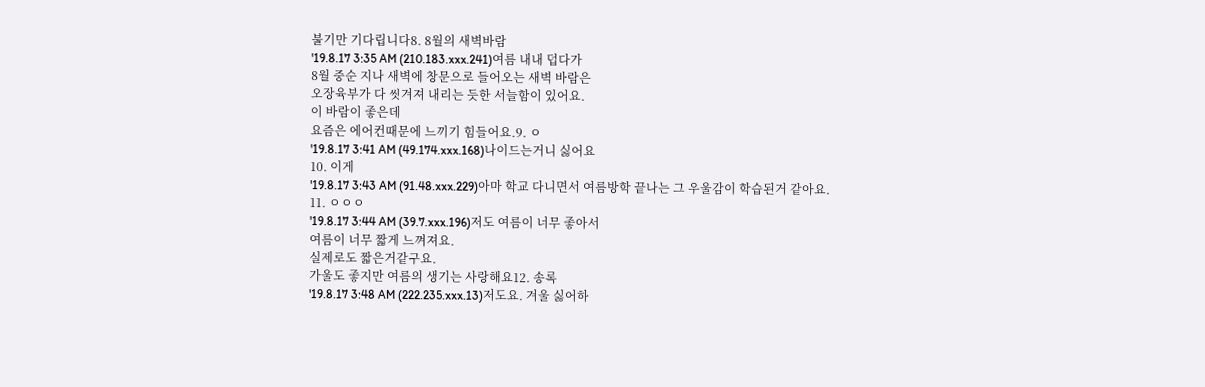불기만 기다립니다8. 8월의 새벽바람
'19.8.17 3:35 AM (210.183.xxx.241)여름 내내 덥다가
8월 중순 지나 새벽에 창문으로 들어오는 새벽 바람은
오장육부가 다 씻겨져 내리는 듯한 서늘함이 있어요.
이 바람이 좋은데
요즘은 에어컨때문에 느끼기 힘들어요.9. ㅇ
'19.8.17 3:41 AM (49.174.xxx.168)나이드는거니 싫어요
10. 이게
'19.8.17 3:43 AM (91.48.xxx.229)아마 학교 다니면서 여름방학 끝나는 그 우울감이 학습된거 같아요.
11. ㅇㅇㅇ
'19.8.17 3:44 AM (39.7.xxx.196)저도 여름이 너무 좋아서
여름이 너무 짧게 느껴져요.
실제로도 짧은거같구요.
가울도 좋지만 여름의 생기는 사랑해요12. 송록
'19.8.17 3:48 AM (222.235.xxx.13)저도요. 겨울 싫어하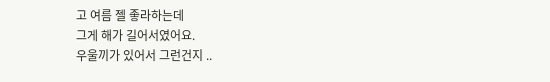고 여름 젤 좋라하는데
그게 해가 길어서였어요.
우울끼가 있어서 그런건지 ..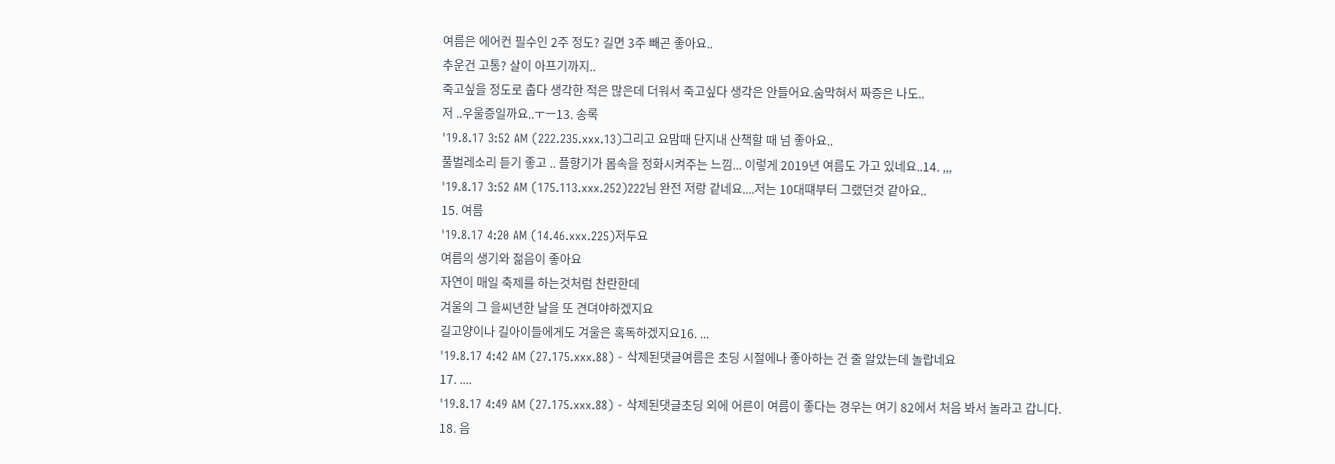여름은 에어컨 필수인 2주 정도? 길면 3주 빼곤 좋아요..
추운건 고통? 살이 아프기까지..
죽고싶을 정도로 춥다 생각한 적은 많은데 더워서 죽고싶다 생각은 안들어요.숨막혀서 짜증은 나도..
저 ..우울증일까요..ㅜㅡ13. 송록
'19.8.17 3:52 AM (222.235.xxx.13)그리고 요맘때 단지내 산책할 때 넘 좋아요..
풀벌레소리 듣기 좋고 .. 플향기가 몸속을 정화시켜주는 느낌... 이렇게 2019년 여름도 가고 있네요..14. ,,,
'19.8.17 3:52 AM (175.113.xxx.252)222님 완전 저랑 같네요....저는 10대떄부터 그랬던것 같아요..
15. 여름
'19.8.17 4:20 AM (14.46.xxx.225)저두요
여름의 생기와 젊음이 좋아요
자연이 매일 축제를 하는것처럼 찬란한데
겨울의 그 을씨년한 날을 또 견뎌야하겠지요
길고양이나 길아이들에게도 겨울은 혹독하겠지요16. ...
'19.8.17 4:42 AM (27.175.xxx.88) - 삭제된댓글여름은 초딩 시절에나 좋아하는 건 줄 알았는데 놀랍네요
17. ....
'19.8.17 4:49 AM (27.175.xxx.88) - 삭제된댓글초딩 외에 어른이 여름이 좋다는 경우는 여기 82에서 처음 봐서 놀라고 갑니다.
18. 음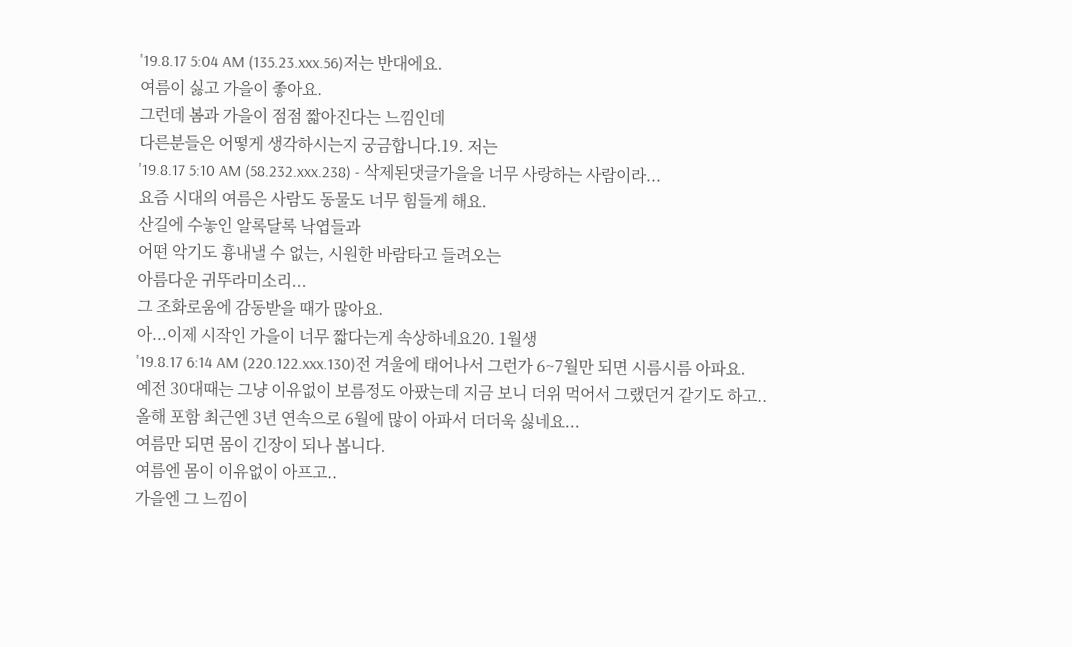'19.8.17 5:04 AM (135.23.xxx.56)저는 반대에요.
여름이 싫고 가을이 좋아요.
그런데 봄과 가을이 점점 짧아진다는 느낌인데
다른분들은 어떻게 생각하시는지 궁금합니다.19. 저는
'19.8.17 5:10 AM (58.232.xxx.238) - 삭제된댓글가을을 너무 사랑하는 사람이라...
요즘 시대의 여름은 사람도 동물도 너무 힘들게 해요.
산길에 수놓인 알록달록 낙엽들과
어떤 악기도 흉내낼 수 없는, 시원한 바람타고 들려오는
아름다운 귀뚜라미소리...
그 조화로움에 감동받을 때가 많아요.
아...이제 시작인 가을이 너무 짧다는게 속상하네요20. 1월생
'19.8.17 6:14 AM (220.122.xxx.130)전 겨울에 태어나서 그런가 6~7월만 되면 시름시름 아파요.
예전 30대때는 그냥 이유없이 보름정도 아팠는데 지금 보니 더위 먹어서 그랬던거 같기도 하고..
올해 포함 최근엔 3년 연속으로 6월에 많이 아파서 더더욱 싫네요...
여름만 되면 몸이 긴장이 되나 봅니다.
여름엔 몸이 이유없이 아프고..
가을엔 그 느낌이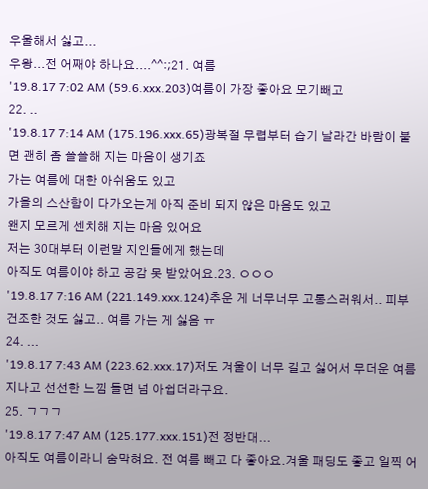우울해서 싫고...
우왕...전 어째야 하나요....^^:;21. 여름
'19.8.17 7:02 AM (59.6.xxx.203)여름이 가장 좋아요 모기빼고
22. ..
'19.8.17 7:14 AM (175.196.xxx.65)광복절 무렵부터 습기 날라간 바람이 불면 괜히 좀 쓸쓸해 지는 마음이 생기죠
가는 여름에 대한 아쉬움도 있고
가을의 스산함이 다가오는게 아직 준비 되지 않은 마음도 있고
왠지 모르게 센치해 지는 마음 있어요
저는 30대부터 이런말 지인들에게 했는데
아직도 여름이야 하고 공감 못 받았어요.23. ㅇㅇㅇ
'19.8.17 7:16 AM (221.149.xxx.124)추운 게 너무너무 고통스러워서.. 피부 건조한 것도 싫고.. 여름 가는 게 싫음 ㅠ
24. ...
'19.8.17 7:43 AM (223.62.xxx.17)저도 겨울이 너무 길고 싫어서 무더운 여름 지나고 선선한 느낌 들면 넘 아쉽더라구요.
25. ㄱㄱㄱ
'19.8.17 7:47 AM (125.177.xxx.151)전 정반대...
아직도 여름이라니 숨막혀요. 전 여름 빼고 다 좋아요.겨울 패딩도 좋고 일찍 어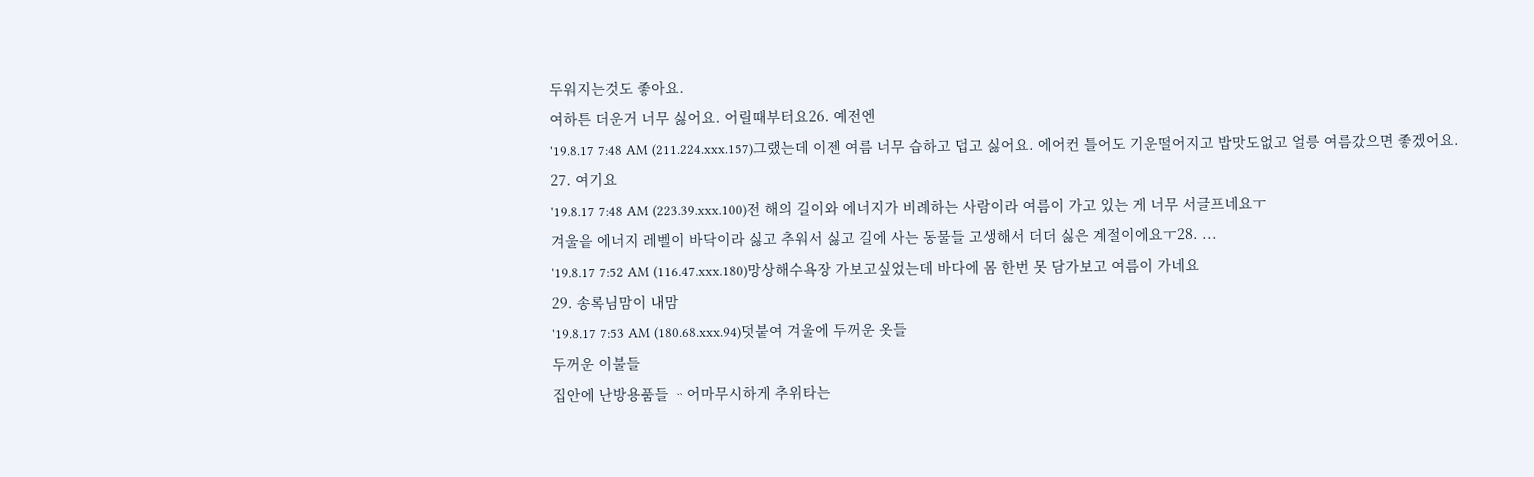두워지는것도 좋아요.
여하튼 더운거 너무 싫어요. 어릴때부터요26. 예전엔
'19.8.17 7:48 AM (211.224.xxx.157)그랬는데 이젠 여름 너무 습하고 덥고 싫어요. 에어컨 틀어도 기운떨어지고 밥맛도없고 얼릉 여름갔으면 좋겠어요.
27. 여기요
'19.8.17 7:48 AM (223.39.xxx.100)전 해의 길이와 에너지가 비례하는 사람이라 여름이 가고 있는 게 너무 서글프네요ㅜ
겨울읕 에너지 레벨이 바닥이라 싫고 추워서 싫고 길에 사는 동물들 고생해서 더더 싫은 계절이에요ㅜ28. ...
'19.8.17 7:52 AM (116.47.xxx.180)망상해수욕장 가보고싶었는데 바다에 몸 한번 못 담가보고 여름이 가네요
29. 송록님맘이 내맘
'19.8.17 7:53 AM (180.68.xxx.94)덧붙여 겨울에 두꺼운 옷들
두꺼운 이불들
집안에 난방용품들 ᆢ어마무시하게 추위타는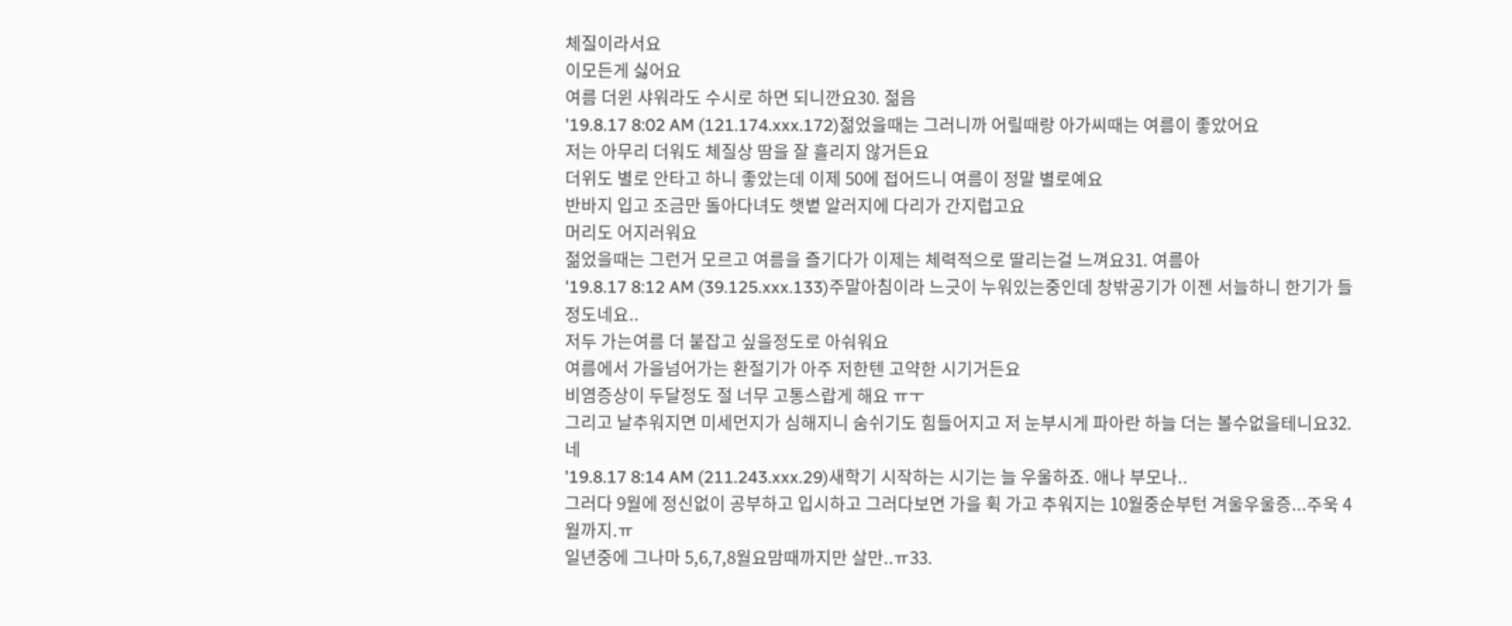체질이라서요
이모든게 싫어요
여름 더윈 샤워라도 수시로 하면 되니깐요30. 젊음
'19.8.17 8:02 AM (121.174.xxx.172)젊었을때는 그러니까 어릴때랑 아가씨때는 여름이 좋았어요
저는 아무리 더워도 체질상 땀을 잘 흘리지 않거든요
더위도 별로 안타고 하니 좋았는데 이제 50에 접어드니 여름이 정말 별로예요
반바지 입고 조금만 돌아다녀도 햇볕 알러지에 다리가 간지럽고요
머리도 어지러워요
젊었을때는 그런거 모르고 여름을 즐기다가 이제는 체력적으로 딸리는걸 느껴요31. 여름아
'19.8.17 8:12 AM (39.125.xxx.133)주말아침이라 느긋이 누워있는중인데 창밖공기가 이젠 서늘하니 한기가 들 정도네요..
저두 가는여름 더 붙잡고 싶을정도로 아숴워요
여름에서 가을넘어가는 환절기가 아주 저한텐 고약한 시기거든요
비염증상이 두달정도 절 너무 고통스랍게 해요 ㅠㅜ
그리고 날추워지면 미세먼지가 심해지니 숨쉬기도 힘들어지고 저 눈부시게 파아란 하늘 더는 볼수없을테니요32. 네
'19.8.17 8:14 AM (211.243.xxx.29)새학기 시작하는 시기는 늘 우울하죠. 애나 부모나..
그러다 9월에 정신없이 공부하고 입시하고 그러다보면 가을 휙 가고 추워지는 10월중순부턴 겨울우울증...주욱 4월까지.ㅠ
일년중에 그나마 5,6,7,8월요맘때까지만 살만..ㅠ33.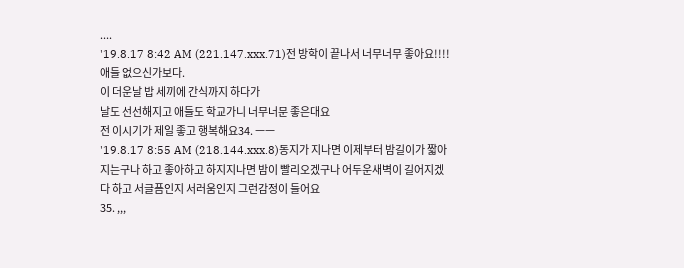....
'19.8.17 8:42 AM (221.147.xxx.71)전 방학이 끝나서 너무너무 좋아요!!!!
애들 없으신가보다.
이 더운날 밥 세끼에 간식까지 하다가
날도 선선해지고 애들도 학교가니 너무너문 좋은대요
전 이시기가 제일 좋고 행복해요34. ㅡㅡ
'19.8.17 8:55 AM (218.144.xxx.8)동지가 지나면 이제부터 밤길이가 짧아지는구나 하고 좋아하고 하지지나면 밤이 빨리오겠구나 어두운새벽이 길어지겠다 하고 서글픔인지 서러움인지 그런감정이 들어요
35. ,,,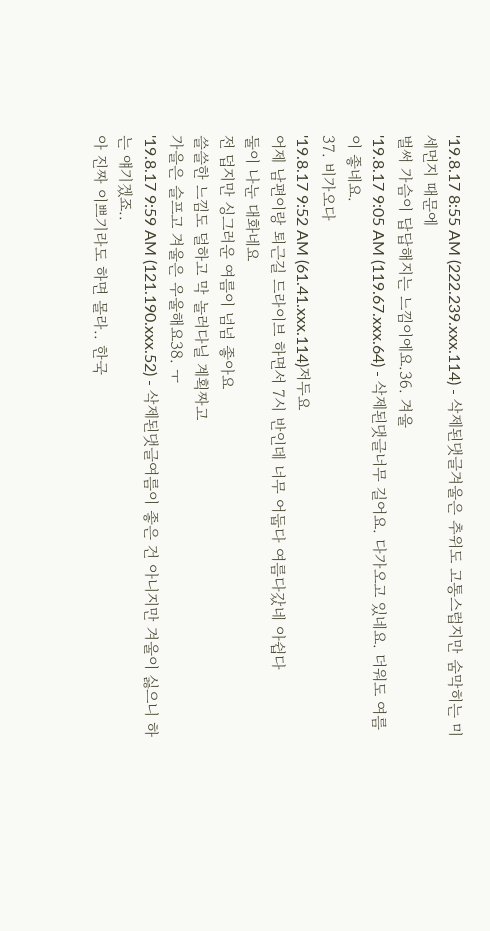'19.8.17 8:55 AM (222.239.xxx.114) - 삭제된댓글겨울은 추위도 고통스럽지만 숨막히는 미세먼지 때문에
벌써 가슴이 답답해지는 느낌이에요.36. 겨울
'19.8.17 9:05 AM (119.67.xxx.64) - 삭제된댓글너무 길어요. 다가오고 있네요. 더워도 여름이 좋네요.
37. 비가오다
'19.8.17 9:52 AM (61.41.xxx.114)저두요
어제 남편이랑 퇴근길 드라이브 하면서 7시 반인데 너무 어둡다 여름다갔네 아쉽다
둘이 나눈 대화네요
전 덥지만 싱그러운 여름이 넘넘 좋아요
쓸쓸한 느낌도 덜하고 막 놀러다닐 계획짜고
가을은 슬프고 겨울은 우울해요38. ㅜ
'19.8.17 9:59 AM (121.190.xxx.52) - 삭제된댓글여름이 좋은 건 아니지만 겨울이 싫으니 하는 얘기겠죠..
아 진짜 이쁘기라도 하면 몰라.. 한국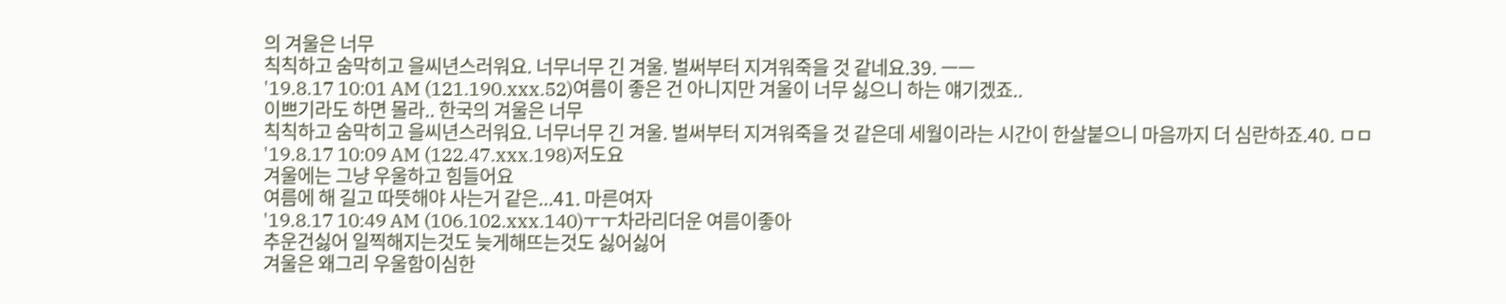의 겨울은 너무
칙칙하고 숨막히고 을씨년스러워요. 너무너무 긴 겨울. 벌써부터 지겨워죽을 것 같네요.39. ㅡㅡ
'19.8.17 10:01 AM (121.190.xxx.52)여름이 좋은 건 아니지만 겨울이 너무 싫으니 하는 얘기겠죠..
이쁘기라도 하면 몰라.. 한국의 겨울은 너무
칙칙하고 숨막히고 을씨년스러워요. 너무너무 긴 겨울. 벌써부터 지겨워죽을 것 같은데 세월이라는 시간이 한살붙으니 마음까지 더 심란하죠.40. ㅁㅁ
'19.8.17 10:09 AM (122.47.xxx.198)저도요
겨울에는 그냥 우울하고 힘들어요
여름에 해 길고 따뜻해야 사는거 같은...41. 마른여자
'19.8.17 10:49 AM (106.102.xxx.140)ㅜㅜ차라리더운 여름이좋아
추운건싫어 일찍해지는것도 늦게해뜨는것도 싫어싫어
겨울은 왜그리 우울함이심한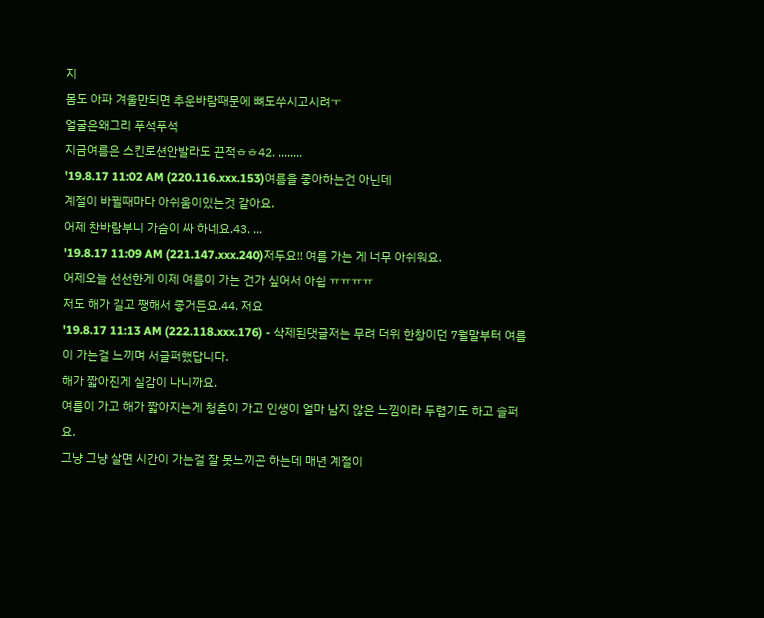지
몸도 아파 겨울만되면 추운바람때문에 뼈도쑤시고시려ㅜ
얼굴은왜그리 푸석푸석
지금여름은 스킨로션안발라도 끈적ㅎㅎ42. ........
'19.8.17 11:02 AM (220.116.xxx.153)여름을 좋아하는건 아닌데
계절이 바뀔때마다 아쉬움이있는것 같아요.
어제 찬바람부니 가슴이 싸 하네요.43. ...
'19.8.17 11:09 AM (221.147.xxx.240)저두요!! 여름 가는 게 너무 아쉬워요.
어제오늘 선선한게 이제 여름이 가는 건가 싶어서 아쉽 ㅠㅠㅠㅠ
저도 해가 길고 쨍해서 좋거든요.44. 저요
'19.8.17 11:13 AM (222.118.xxx.176) - 삭제된댓글저는 무려 더위 한창이던 7월말부터 여름이 가는걸 느끼며 서글퍼했답니다.
해가 짧아진게 실감이 나니까요.
여름이 가고 해가 짧아지는게 청춘이 가고 인생이 얼마 남지 않은 느낌이라 두렵기도 하고 슬퍼요.
그냥 그냥 살면 시간이 가는걸 잘 못느끼곤 하는데 매년 계절이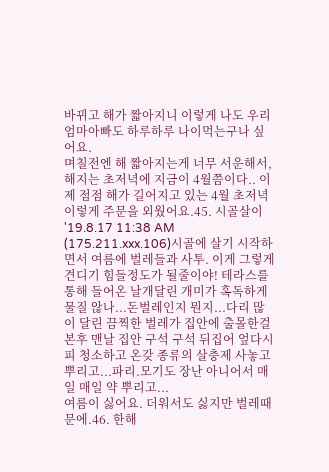바뀌고 해가 짧아지니 이렇게 나도 우리 엄마아빠도 하루하루 나이먹는구나 싶어요.
며칠전엔 해 짧아지는게 너무 서운해서, 해지는 초저녁에 지금이 4월쯤이다.. 이제 점점 해가 길어지고 있는 4월 초저녁 이렇게 주문을 외웠어요.45. 시골살이
'19.8.17 11:38 AM (175.211.xxx.106)시골에 살기 시작하면서 여름에 벌레들과 사투. 이게 그렇게 견디기 힘들정도가 될줄이야! 테라스를 통해 들어온 날개달린 개미가 혹독하게 물질 않나...돈벌레인지 뭔지...다리 많이 달린 끔찍한 벌레가 집안에 출몰한걸 본후 맨날 집안 구석 구석 뒤집어 엎다시피 청소하고 온갖 종류의 살충제 사놓고 뿌리고...파리.모기도 장난 아니어서 매일 매일 약 뿌리고...
여름이 싫어요. 더워서도 싫지만 벌레때문에.46. 한해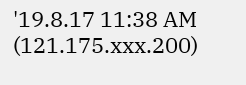'19.8.17 11:38 AM (121.175.xxx.200)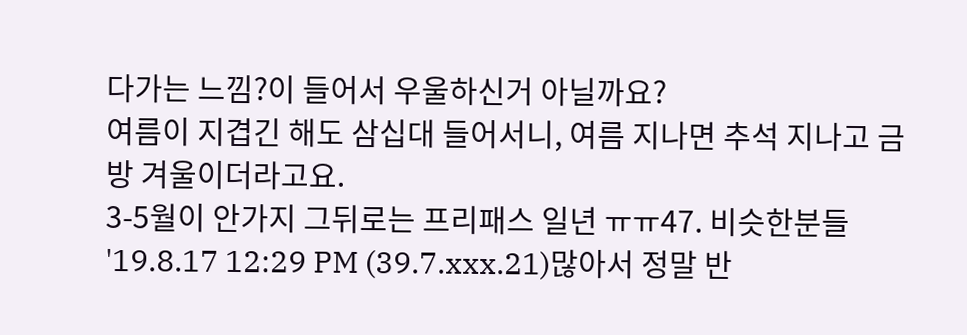다가는 느낌?이 들어서 우울하신거 아닐까요?
여름이 지겹긴 해도 삼십대 들어서니, 여름 지나면 추석 지나고 금방 겨울이더라고요.
3-5월이 안가지 그뒤로는 프리패스 일년 ㅠㅠ47. 비슷한분들
'19.8.17 12:29 PM (39.7.xxx.21)많아서 정말 반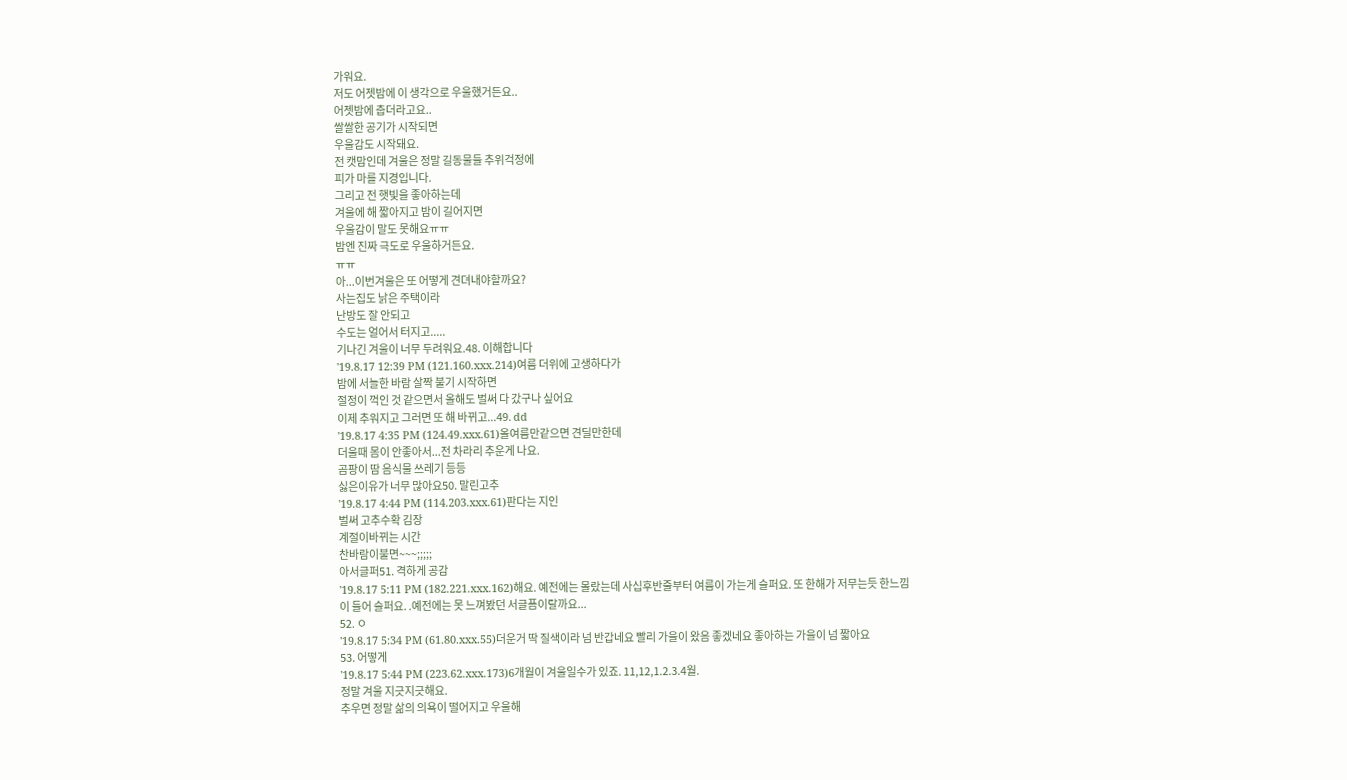가워요.
저도 어젯밤에 이 생각으로 우울했거든요..
어젯밤에 춥더라고요..
쌀쌀한 공기가 시작되면
우울감도 시작돼요.
전 캣맘인데 겨울은 정말 길동물들 추위걱정에
피가 마를 지경입니다.
그리고 전 햇빛을 좋아하는데
겨울에 해 짧아지고 밤이 길어지면
우울감이 말도 못해요ㅠㅠ
밤엔 진짜 극도로 우울하거든요.
ㅠㅠ
아...이번겨울은 또 어떻게 견뎌내야할까요?
사는집도 낡은 주택이라
난방도 잘 안되고
수도는 얼어서 터지고.....
기나긴 겨울이 너무 두려워요.48. 이해합니다
'19.8.17 12:39 PM (121.160.xxx.214)여름 더위에 고생하다가
밤에 서늘한 바람 살짝 불기 시작하면
절정이 꺽인 것 같으면서 올해도 벌써 다 갔구나 싶어요
이제 추워지고 그러면 또 해 바뀌고...49. dd
'19.8.17 4:35 PM (124.49.xxx.61)올여름만같으면 견딜만한데
더울때 몸이 안좋아서...전 차라리 추운게 나요.
곰팡이 땀 음식물 쓰레기 등등
싫은이유가 너무 많아요50. 말린고추
'19.8.17 4:44 PM (114.203.xxx.61)판다는 지인
벌써 고추수확 김장
계절이바뀌는 시간
찬바람이불면~~~;;;;;
아서글퍼51. 격하게 공감
'19.8.17 5:11 PM (182.221.xxx.162)해요. 예전에는 몰랐는데 사십후반줄부터 여름이 가는게 슬퍼요. 또 한해가 저무는듯 한느낌이 들어 슬퍼요. .예전에는 못 느껴봤던 서글픔이랄까요...
52. ㅇ
'19.8.17 5:34 PM (61.80.xxx.55)더운거 딱 질색이라 넘 반갑네요 빨리 가을이 왔음 좋겠네요 좋아하는 가을이 넘 짧아요
53. 어떻게
'19.8.17 5:44 PM (223.62.xxx.173)6개월이 겨울일수가 있죠. 11,12,1.2.3.4월.
정말 겨울 지긋지긋해요.
추우면 정말 삶의 의욕이 떨어지고 우울해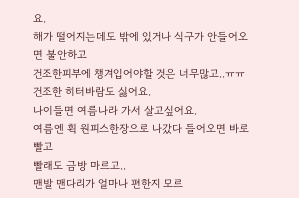요.
해가 떨어지는데도 밖에 있거나 식구가 안들어오면 불안하고
건조한피부에 챙겨입어야할 것은 너무많고..ㅠㅠ
건조한 히터바람도 싫어요.
나이들면 여름나라 가서 살고싶어요.
여름엔 휙 원피스한장으로 나갔다 들어오면 바로빨고
빨래도 금방 마르고..
맨발 맨다리가 얼마나 편한지 모르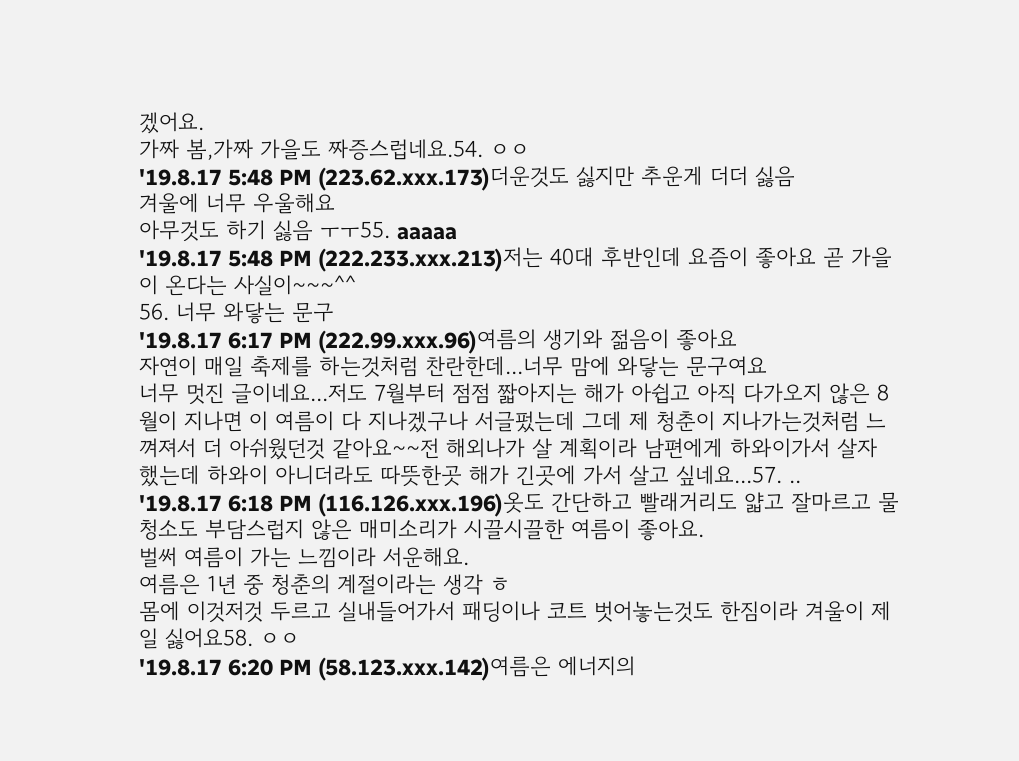겠어요.
가짜 봄,가짜 가을도 짜증스럽네요.54. ㅇㅇ
'19.8.17 5:48 PM (223.62.xxx.173)더운것도 싫지만 추운게 더더 싫음
겨울에 너무 우울해요
아무것도 하기 싫음 ㅜㅜ55. aaaaa
'19.8.17 5:48 PM (222.233.xxx.213)저는 40대 후반인데 요즘이 좋아요 곧 가을이 온다는 사실이~~~^^
56. 너무 와닿는 문구
'19.8.17 6:17 PM (222.99.xxx.96)여름의 생기와 젊음이 좋아요
자연이 매일 축제를 하는것처럼 찬란한데...너무 맘에 와닿는 문구여요
너무 멋진 글이네요...저도 7월부터 점점 짧아지는 해가 아쉽고 아직 다가오지 않은 8월이 지나면 이 여름이 다 지나겠구나 서글펐는데 그데 제 청춘이 지나가는것처럼 느껴져서 더 아쉬웠던것 같아요~~전 해외나가 살 계획이라 남편에게 하와이가서 살자 했는데 하와이 아니더라도 따뜻한곳 해가 긴곳에 가서 살고 싶네요...57. ..
'19.8.17 6:18 PM (116.126.xxx.196)옷도 간단하고 빨래거리도 얇고 잘마르고 물청소도 부담스럽지 않은 매미소리가 시끌시끌한 여름이 좋아요.
벌써 여름이 가는 느낌이라 서운해요.
여름은 1년 중 청춘의 계절이라는 생각 ㅎ
몸에 이것저것 두르고 실내들어가서 패딩이나 코트 벗어놓는것도 한짐이라 겨울이 제일 싫어요58. ㅇㅇ
'19.8.17 6:20 PM (58.123.xxx.142)여름은 에너지의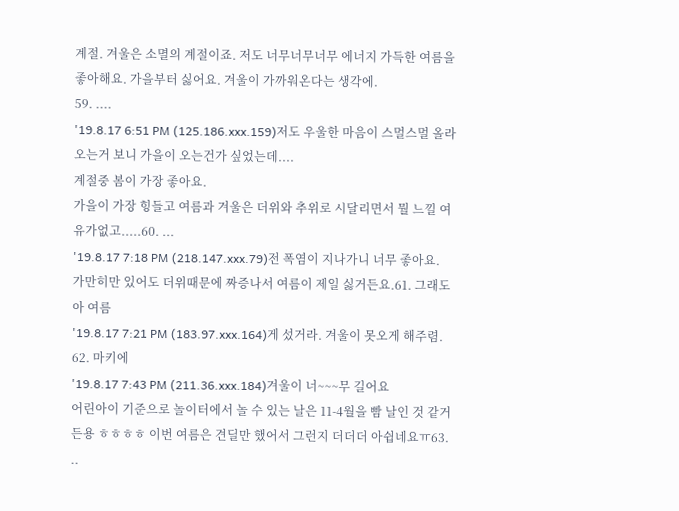계절. 겨울은 소멸의 계절이죠. 저도 너무너무너무 에너지 가득한 여름을 좋아해요. 가을부터 싫어요. 겨울이 가까워온다는 생각에.
59. ....
'19.8.17 6:51 PM (125.186.xxx.159)저도 우울한 마음이 스멀스멀 올라오는거 보니 가을이 오는건가 싶었는데....
계절중 봄이 가장 좋아요.
가을이 가장 힝들고 여름과 겨울은 더위와 추위로 시달리면서 뭘 느낄 여유가없고.....60. ...
'19.8.17 7:18 PM (218.147.xxx.79)전 폭염이 지나가니 너무 좋아요.
가만히만 있어도 더위때문에 짜증나서 여름이 제일 싫거든요.61. 그래도 아 여름
'19.8.17 7:21 PM (183.97.xxx.164)게 섰거라. 겨울이 못오게 해주렴.
62. 마키에
'19.8.17 7:43 PM (211.36.xxx.184)겨울이 너~~~무 길어요
어린아이 기준으로 놀이터에서 놀 수 있는 날은 11-4월을 빰 날인 것 같거든용 ㅎㅎㅎㅎ 이번 여름은 견딜만 했어서 그런지 더더더 아쉽네요ㅠ63. ..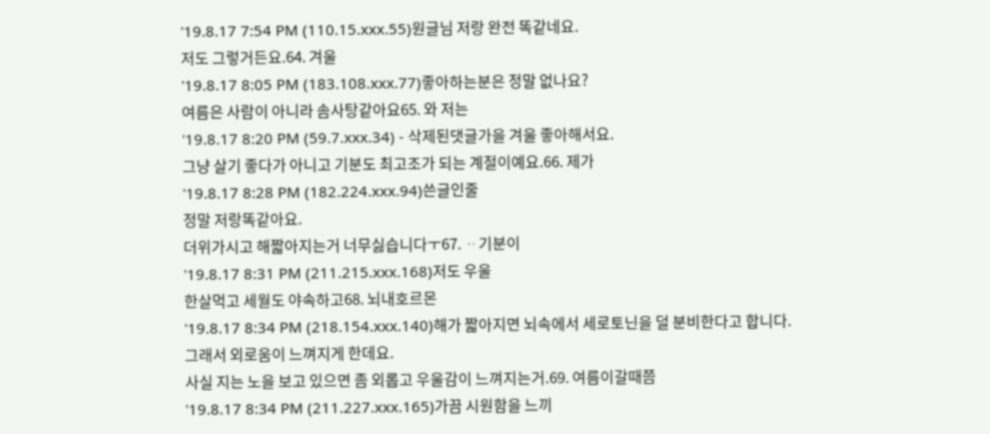'19.8.17 7:54 PM (110.15.xxx.55)원글님 저랑 완전 똑같네요.
저도 그렇거든요.64. 겨울
'19.8.17 8:05 PM (183.108.xxx.77)좋아하는분은 정말 없나요?
여름은 사람이 아니라 솜사탕같아요65. 와 저는
'19.8.17 8:20 PM (59.7.xxx.34) - 삭제된댓글가을 겨울 좋아해서요.
그냥 살기 좋다가 아니고 기분도 최고조가 되는 계절이예요.66. 제가
'19.8.17 8:28 PM (182.224.xxx.94)쓴글인줄
정말 저랑똑같아요.
더위가시고 해짧아지는거 너무싫습니다ㅜ67. ᆢ기분이
'19.8.17 8:31 PM (211.215.xxx.168)저도 우울
한살먹고 세월도 야속하고68. 뇌내호르몬
'19.8.17 8:34 PM (218.154.xxx.140)해가 짧아지면 뇌속에서 세로토닌을 덜 분비한다고 합니다.
그래서 외로움이 느껴지게 한데요.
사실 지는 노을 보고 있으면 좀 외롭고 우울감이 느껴지는거.69. 여름이갈때쯤
'19.8.17 8:34 PM (211.227.xxx.165)가끔 시원함을 느끼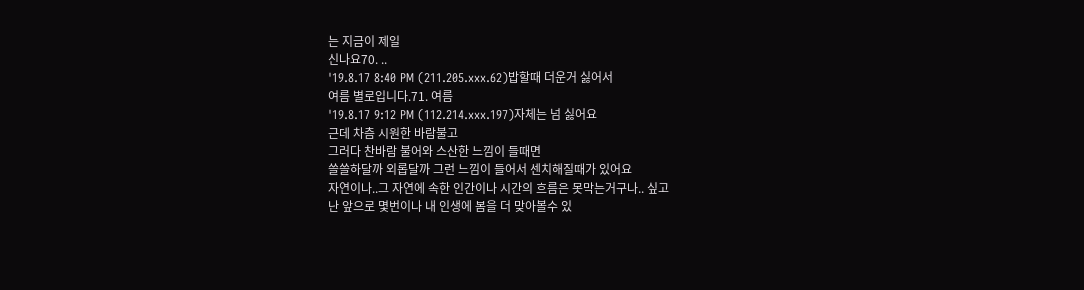는 지금이 제일
신나요70. ..
'19.8.17 8:40 PM (211.205.xxx.62)밥할때 더운거 싫어서
여름 별로입니다.71. 여름
'19.8.17 9:12 PM (112.214.xxx.197)자체는 넘 싫어요
근데 차츰 시원한 바람불고
그러다 찬바람 불어와 스산한 느낌이 들때면
쓸쓸하달까 외롭달까 그런 느낌이 들어서 센치해질때가 있어요
자연이나..그 자연에 속한 인간이나 시간의 흐름은 못막는거구나.. 싶고
난 앞으로 몇번이나 내 인생에 봄을 더 맞아볼수 있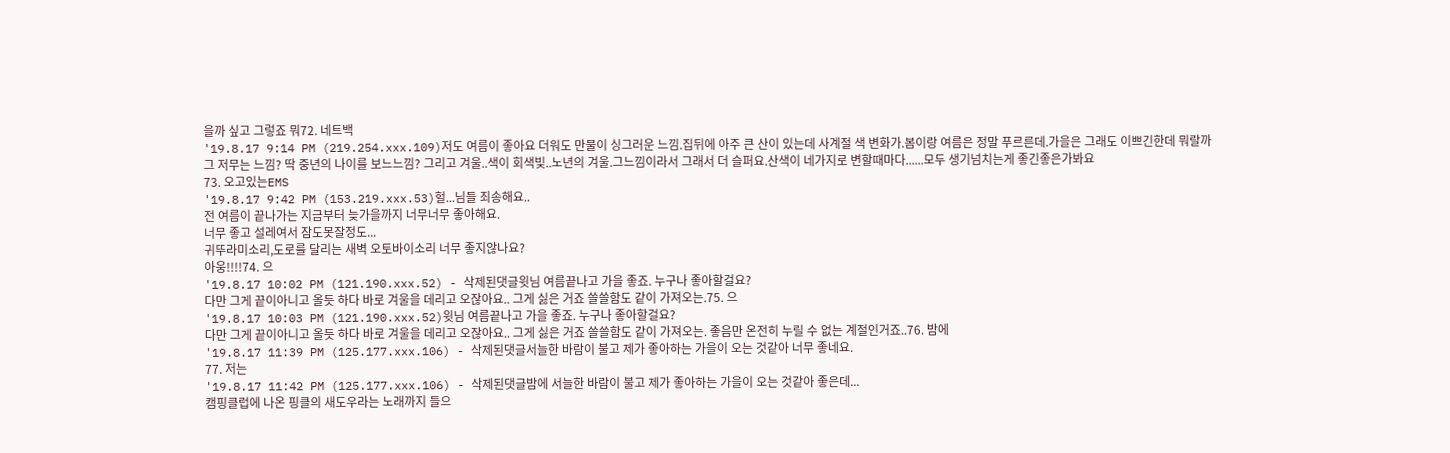을까 싶고 그렇죠 뭐72. 네트백
'19.8.17 9:14 PM (219.254.xxx.109)저도 여름이 좋아요 더워도 만물이 싱그러운 느낌.집뒤에 아주 큰 산이 있는데 사계절 색 변화가.봄이랑 여름은 정말 푸르른데.가을은 그래도 이쁘긴한데 뭐랄까 그 저무는 느낌? 딱 중년의 나이를 보느느낌? 그리고 겨울..색이 회색빛..노년의 겨울.그느낌이라서 그래서 더 슬퍼요.산색이 네가지로 변할때마다......모두 생기넘치는게 좋긴좋은가봐요
73. 오고있는EMS
'19.8.17 9:42 PM (153.219.xxx.53)헐...님들 죄송해요..
전 여름이 끝나가는 지금부터 늦가을까지 너무너무 좋아해요.
너무 좋고 설레여서 잠도못잘정도...
귀뚜라미소리,도로를 달리는 새벽 오토바이소리 너무 좋지않나요?
아웅!!!!74. 으
'19.8.17 10:02 PM (121.190.xxx.52) - 삭제된댓글윗님 여름끝나고 가을 좋죠. 누구나 좋아할걸요?
다만 그게 끝이아니고 올듯 하다 바로 겨울을 데리고 오잖아요.. 그게 싫은 거죠 쓸쓸함도 같이 가져오는.75. 으
'19.8.17 10:03 PM (121.190.xxx.52)윗님 여름끝나고 가을 좋죠. 누구나 좋아할걸요?
다만 그게 끝이아니고 올듯 하다 바로 겨울을 데리고 오잖아요.. 그게 싫은 거죠 쓸쓸함도 같이 가져오는. 좋음만 온전히 누릴 수 없는 계절인거죠..76. 밤에
'19.8.17 11:39 PM (125.177.xxx.106) - 삭제된댓글서늘한 바람이 불고 제가 좋아하는 가을이 오는 것같아 너무 좋네요.
77. 저는
'19.8.17 11:42 PM (125.177.xxx.106) - 삭제된댓글밤에 서늘한 바람이 불고 제가 좋아하는 가을이 오는 것같아 좋은데...
캠핑클럽에 나온 핑클의 새도우라는 노래까지 들으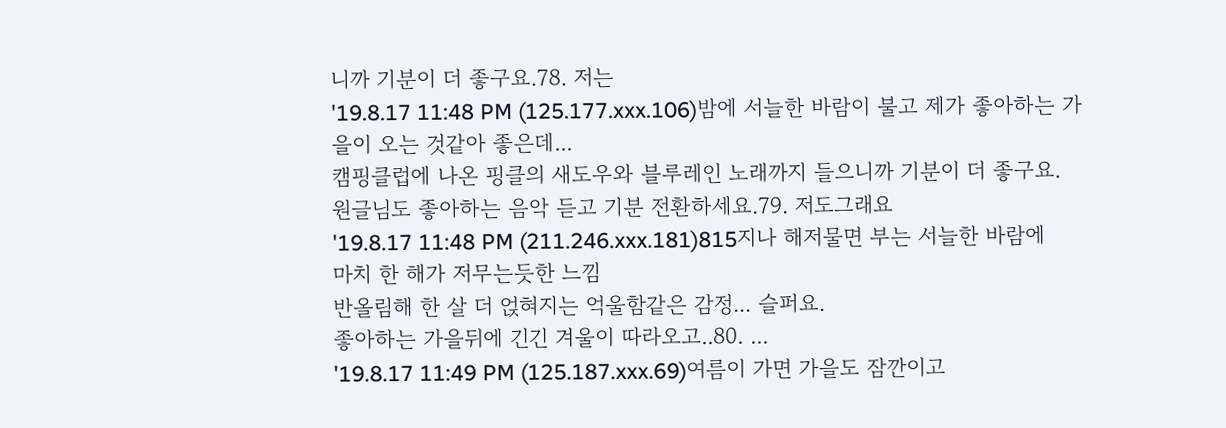니까 기분이 더 좋구요.78. 저는
'19.8.17 11:48 PM (125.177.xxx.106)밤에 서늘한 바람이 불고 제가 좋아하는 가을이 오는 것같아 좋은데...
캠핑클럽에 나온 핑클의 새도우와 블루레인 노래까지 들으니까 기분이 더 좋구요.
원글님도 좋아하는 음악 듣고 기분 전환하세요.79. 저도그래요
'19.8.17 11:48 PM (211.246.xxx.181)815지나 해저물면 부는 서늘한 바람에
마치 한 해가 저무는듯한 느낌
반올림해 한 살 더 얹혀지는 억울함같은 감정... 슬퍼요.
좋아하는 가을뒤에 긴긴 겨울이 따라오고..80. ...
'19.8.17 11:49 PM (125.187.xxx.69)여름이 가면 가을도 잠깐이고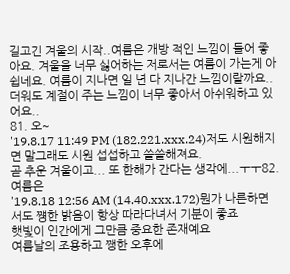길고긴 겨울의 시작..여름은 개방 적인 느낌이 들어 좋아요. 겨울을 너무 싫어하는 저로서는 여름이 가는게 아쉽네요. 여름이 지나면 일 년 다 지나간 느낌이랄까요..더워도 계절이 주는 느낌이 너무 좋아서 아쉬워하고 있어요..
81. 오~
'19.8.17 11:49 PM (182.221.xxx.24)저도 시원해지면 말그래도 시원 섭섭하고 쓸쓸해져요.
곧 추운 겨울이고... 또 한해가 간다는 생각에...ㅜㅜ82. 여름은
'19.8.18 12:56 AM (14.40.xxx.172)뭔가 나른하면서도 쩅한 밝음이 항상 따라다녀서 기분이 좋죠
햇빛이 인간에게 그만큼 중요한 존재예요
여름날의 조용하고 쨍한 오후에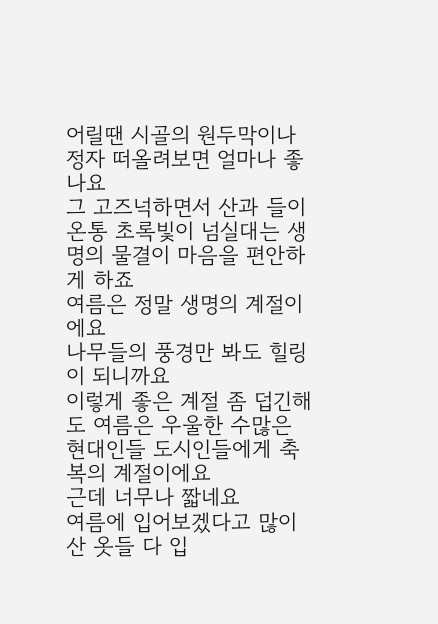어릴땐 시골의 원두막이나 정자 떠올려보면 얼마나 좋나요
그 고즈넉하면서 산과 들이 온통 초록빛이 넘실대는 생명의 물결이 마음을 편안하게 하죠
여름은 정말 생명의 계절이에요
나무들의 풍경만 봐도 힐링이 되니까요
이렇게 좋은 계절 좀 덥긴해도 여름은 우울한 수많은 현대인들 도시인들에게 축복의 계절이에요
근데 너무나 짧네요
여름에 입어보겠다고 많이 산 옷들 다 입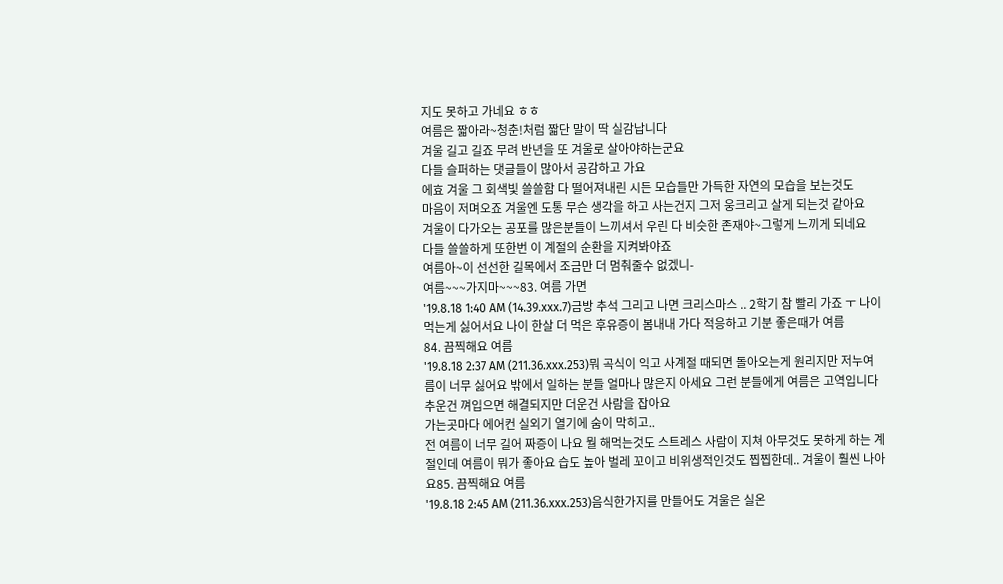지도 못하고 가네요 ㅎㅎ
여름은 짧아라~청춘!처럼 짧단 말이 딱 실감납니다
겨울 길고 길죠 무려 반년을 또 겨울로 살아야하는군요
다들 슬퍼하는 댓글들이 많아서 공감하고 가요
에효 겨울 그 회색빛 쓸쓸함 다 떨어져내린 시든 모습들만 가득한 자연의 모습을 보는것도
마음이 저며오죠 겨울엔 도통 무슨 생각을 하고 사는건지 그저 웅크리고 살게 되는것 같아요
겨울이 다가오는 공포를 많은분들이 느끼셔서 우린 다 비슷한 존재야~그렇게 느끼게 되네요
다들 쓸쓸하게 또한번 이 계절의 순환을 지켜봐야죠
여름아~이 선선한 길목에서 조금만 더 멈춰줄수 없겠니-
여름~~~가지마~~~83. 여름 가면
'19.8.18 1:40 AM (14.39.xxx.7)금방 추석 그리고 나면 크리스마스 .. 2학기 참 빨리 가죠 ㅜ 나이 먹는게 싫어서요 나이 한살 더 먹은 후유증이 봄내내 가다 적응하고 기분 좋은때가 여름
84. 끔찍해요 여름
'19.8.18 2:37 AM (211.36.xxx.253)뭐 곡식이 익고 사계절 때되면 돌아오는게 원리지만 저누여름이 너무 싫어요 밖에서 일하는 분들 얼마나 많은지 아세요 그런 분들에게 여름은 고역입니다 추운건 껴입으면 해결되지만 더운건 사람을 잡아요
가는곳마다 에어컨 실외기 열기에 숨이 막히고..
전 여름이 너무 길어 짜증이 나요 뭘 해먹는것도 스트레스 사람이 지쳐 아무것도 못하게 하는 계절인데 여름이 뭐가 좋아요 습도 높아 벌레 꼬이고 비위생적인것도 찝찝한데.. 겨울이 훨씬 나아요85. 끔찍해요 여름
'19.8.18 2:45 AM (211.36.xxx.253)음식한가지를 만들어도 겨울은 실온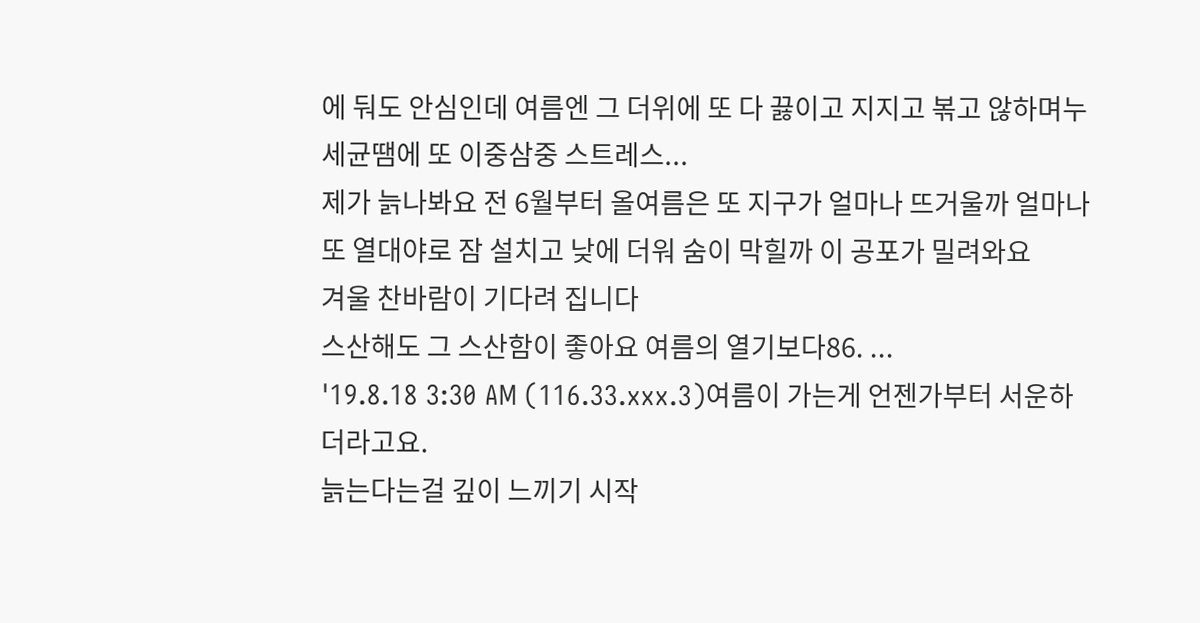에 둬도 안심인데 여름엔 그 더위에 또 다 끓이고 지지고 볶고 않하며누세균땜에 또 이중삼중 스트레스...
제가 늙나봐요 전 6월부터 올여름은 또 지구가 얼마나 뜨거울까 얼마나 또 열대야로 잠 설치고 낮에 더워 숨이 막힐까 이 공포가 밀려와요
겨울 찬바람이 기다려 집니다
스산해도 그 스산함이 좋아요 여름의 열기보다86. ...
'19.8.18 3:30 AM (116.33.xxx.3)여름이 가는게 언젠가부터 서운하더라고요.
늙는다는걸 깊이 느끼기 시작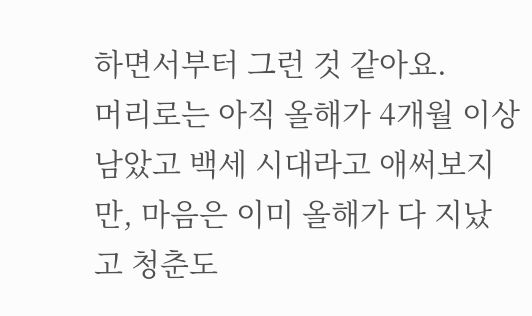하면서부터 그런 것 같아요.
머리로는 아직 올해가 4개월 이상 남았고 백세 시대라고 애써보지만, 마음은 이미 올해가 다 지났고 청춘도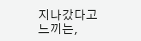지나갔다고 느끼는,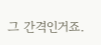그 간격인거죠.